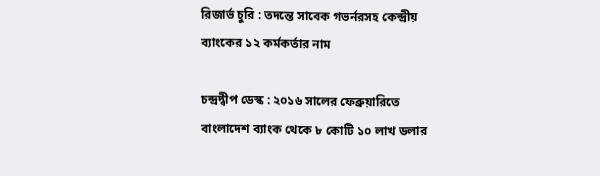রিজার্ভ চুরি : তদন্তে সাবেক গভর্নরসহ কেন্দ্রীয় ব্যাংকের ১২ কর্মকর্তার নাম

চন্দ্রদ্বীপ ডেস্ক : ২০১৬ সালের ফেব্রুয়ারিতে বাংলাদেশ ব্যাংক থেকে ৮ কোটি ১০ লাখ ডলার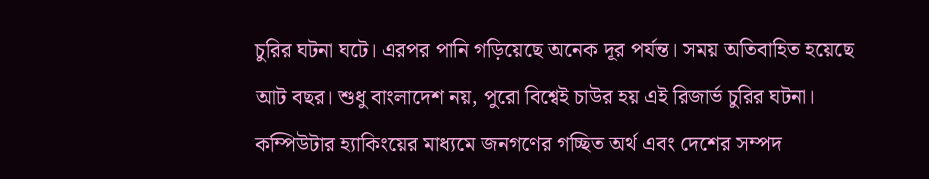চুরির ঘটনা ঘটে। এরপর পানি গড়িয়েছে অনেক দূর পর্যন্ত। সময় অতিবাহিত হয়েছে আট বছর। শুধু বাংলাদেশ নয়, পুরো বিশ্বেই চাউর হয় এই রিজার্ভ চুরির ঘটনা। কম্পিউটার হ্যাকিংয়ের মাধ্যমে জনগণের গচ্ছিত অর্থ এবং দেশের সম্পদ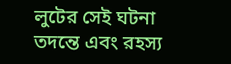লুটের সেই ঘটনা তদন্তে এবং রহস্য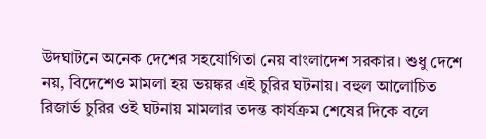উদঘাটনে অনেক দেশের সহযোগিতা নেয় বাংলাদেশ সরকার। শুধু দেশে নয়, বিদেশেও মামলা হয় ভয়ঙ্কর এই চুরির ঘটনায়। বহুল আলোচিত রিজার্ভ চুরির ওই ঘটনায় মামলার তদন্ত কার্যক্রম শেষের দিকে বলে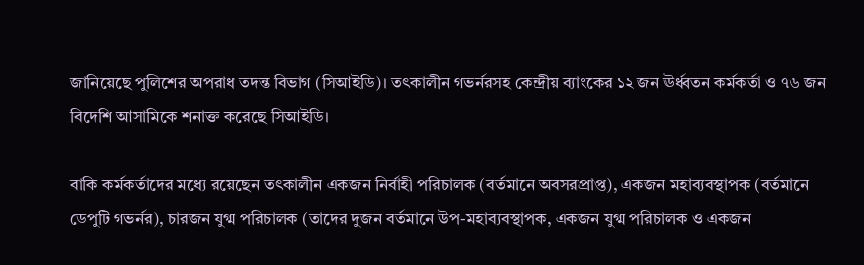জানিয়েছে পুলিশের অপরাধ তদন্ত বিভাগ (সিআইডি)। তৎকালীন গভর্নরসহ কেন্দ্রীয় ব্যাংকের ১২ জন ঊর্ধ্বতন কর্মকর্তা ও ৭৬ জন বিদেশি আসামিকে শনাক্ত করেছে সিআইডি।

বাকি কর্মকর্তাদের মধ্যে রয়েছেন তৎকালীন একজন নির্বাহী পরিচালক (বর্তমানে অবসরপ্রাপ্ত), একজন মহাব্যবস্থাপক (বর্তমানে ডেপুটি গভর্নর), চারজন যুগ্ম পরিচালক (তাদের দুজন বর্তমানে উপ-মহাব্যবস্থাপক, একজন যুগ্ম পরিচালক ও একজন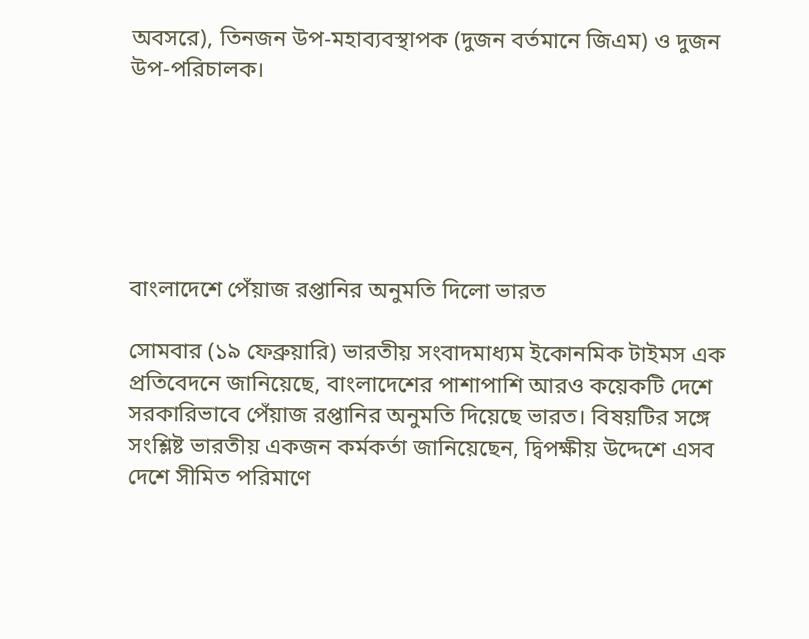অবসরে), তিনজন উপ-মহাব্যবস্থাপক (দুজন বর্তমানে জিএম) ও দুজন উপ-পরিচালক।






বাংলাদেশে পেঁয়াজ রপ্তানির অনুমতি দিলো ভারত

সোমবার (১৯ ফেব্রুয়ারি) ভারতীয় সংবাদমাধ্যম ইকোনমিক টাইমস এক প্রতিবেদনে জানিয়েছে, বাংলাদেশের পাশাপাশি আরও কয়েকটি দেশে সরকারিভাবে পেঁয়াজ রপ্তানির অনুমতি দিয়েছে ভারত। বিষয়টির সঙ্গে সংশ্লিষ্ট ভারতীয় একজন কর্মকর্তা জানিয়েছেন, দ্বিপক্ষীয় উদ্দেশে এসব দেশে সীমিত পরিমাণে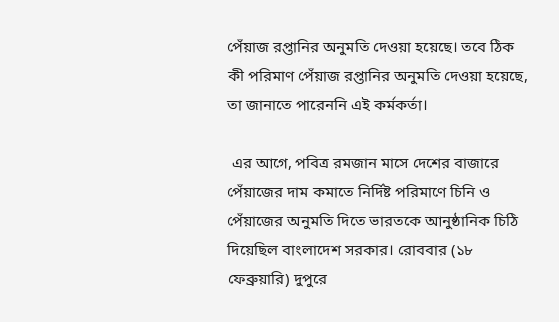পেঁয়াজ রপ্তানির অনুমতি দেওয়া হয়েছে। তবে ঠিক কী পরিমাণ পেঁয়াজ রপ্তানির অনুমতি দেওয়া হয়েছে, তা জানাতে পারেননি এই কর্মকর্তা।

 এর আগে, পবিত্র রমজান মাসে দেশের বাজারে পেঁয়াজের দাম কমাতে নির্দিষ্ট পরিমাণে চিনি ও পেঁয়াজের অনুমতি দিতে ভারতকে আনুষ্ঠানিক চিঠি দিয়েছিল বাংলাদেশ সরকার। রোববার (১৮ ফেব্রুয়ারি) দুপুরে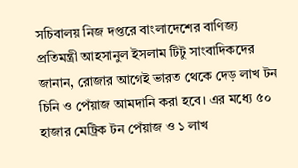সচিবালয় নিজ দপ্তরে বাংলাদেশের বাণিজ্য প্রতিমন্ত্রী আহসানুল ইসলাম টিটু সাংবাদিকদের জানান, রোজার আগেই ভারত থেকে দেড় লাখ টন চিনি ও পেঁয়াজ আমদানি করা হবে। এর মধ্যে ৫০ হাজার মেট্রিক টন পেঁয়াজ ও ১ লাখ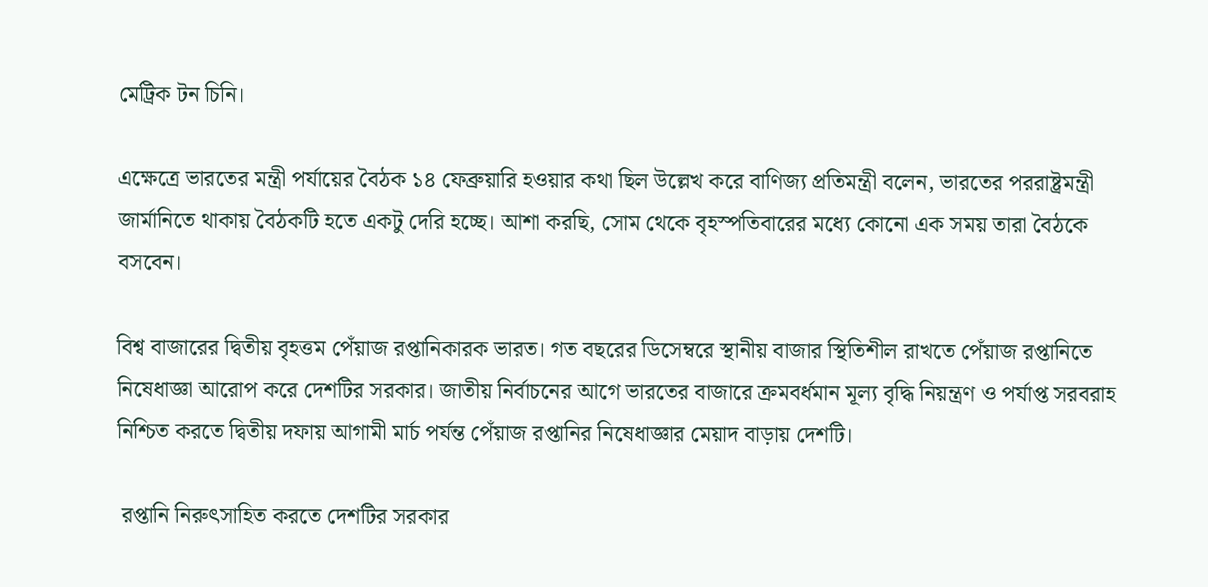মেট্রিক টন চিনি।

এক্ষেত্রে ভারতের মন্ত্রী পর্যায়ের বৈঠক ১৪ ফেব্রুয়ারি হওয়ার কথা ছিল উল্লেখ করে বাণিজ্য প্রতিমন্ত্রী বলেন, ভারতের পররাষ্ট্রমন্ত্রী জার্মানিতে থাকায় বৈঠকটি হতে একটু দেরি হচ্ছে। আশা করছি, সোম থেকে বৃহস্পতিবারের মধ্যে কোনো এক সময় তারা বৈঠকে বসবেন।

বিশ্ব বাজারের দ্বিতীয় বৃহত্তম পেঁয়াজ রপ্তানিকারক ভারত। গত বছরের ডিসেম্বরে স্থানীয় বাজার স্থিতিশীল রাখতে পেঁয়াজ রপ্তানিতে নিষেধাজ্ঞা আরোপ করে দেশটির সরকার। জাতীয় নির্বাচনের আগে ভারতের বাজারে ক্রমবর্ধমান মূল্য বৃদ্ধি নিয়ন্ত্রণ ও পর্যাপ্ত সরবরাহ নিশ্চিত করতে দ্বিতীয় দফায় আগামী মার্চ পর্যন্ত পেঁয়াজ রপ্তানির নিষেধাজ্ঞার মেয়াদ বাড়ায় দেশটি।

 রপ্তানি নিরুৎসাহিত করতে দেশটির সরকার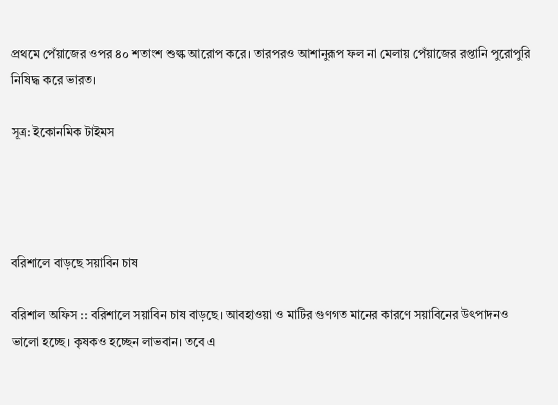প্রথমে পেঁয়াজের ওপর ৪০ শতাংশ শুল্ক আরোপ করে। তারপরও আশানুরূপ ফল না মেলায় পেঁয়াজের রপ্তানি পুরোপুরি নিষিদ্ধ করে ভারত।

সূত্র: ইকোনমিক টাইমস




বরিশালে বাড়ছে সয়াবিন চাষ

বরিশাল অফিস :: বরিশালে সয়াবিন চাষ বাড়ছে। আবহাওয়া ও মাটির গুণগত মানের কারণে সয়াবিনের উৎপাদনও ভালো হচ্ছে। কৃষকও হচ্ছেন লাভবান। তবে এ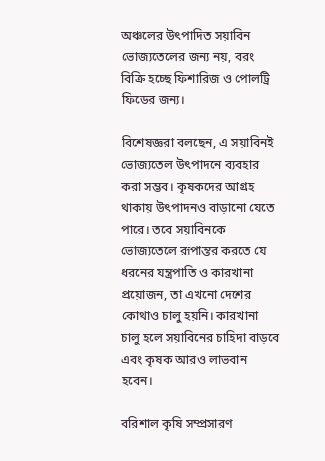অঞ্চলের উৎপাদিত সয়াবিন ভোজ্যতেলের জন্য নয়, বরং বিক্রি হচ্ছে ফিশারিজ ও পোলট্রি ফিডের জন্য।

বিশেষজ্ঞরা বলছেন, এ সয়াবিনই ভোজ্যতেল উৎপাদনে ব্যবহার করা সম্ভব। কৃষকদের আগ্রহ থাকায় উৎপাদনও বাড়ানো যেতে পারে। তবে সয়াবিনকে ভোজ্যতেলে রূপান্তর করতে যে ধরনের যন্ত্রপাতি ও কারখানা প্রয়োজন, তা এখনো দেশের কোথাও চালু হয়নি। কারখানা চালু হলে সয়াবিনের চাহিদা বাড়বে এবং কৃষক আরও লাভবান হবেন।

বরিশাল কৃষি সম্প্রসারণ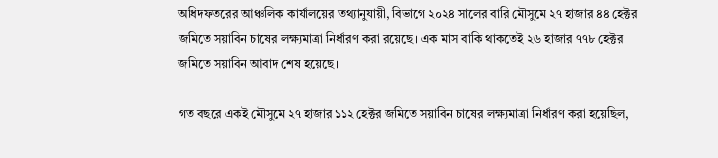অধিদফতরের আঞ্চলিক কার্যালয়ের তথ্যানুযায়ী, বিভাগে ২০২৪ সালের বারি মৌসুমে ২৭ হাজার ৪৪ হেক্টর জমিতে সয়াবিন চাষের লক্ষ্যমাত্রা নির্ধারণ করা রয়েছে। এক মাস বাকি থাকতেই ২৬ হাজার ৭৭৮ হেক্টর জমিতে সয়াবিন আবাদ শেষ হয়েছে।

গত বছরে একই মৌসুমে ২৭ হাজার ১১২ হেক্টর জমিতে সয়াবিন চাষের লক্ষ্যমাত্রা নির্ধারণ করা হয়েছিল,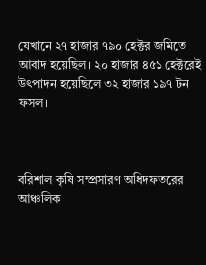যেখানে ২৭ হাজার ৭৯০ হেক্টর জমিতে আবাদ হয়েছিল। ২০ হাজার ৪৫১ হেক্টরেই উৎপাদন হয়েছিলে ৩২ হাজার ১৯৭ টন ফসল।



বরিশাল কৃষি সম্প্রসারণ অধিদফতরের আঞ্চলিক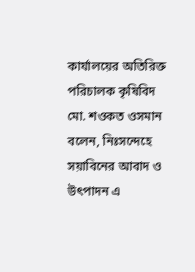কার্যালয়ের অতিরিক্ত পরিচালক কৃষিবিদ মো. শওকত ওসমান বলেন, নিঃসন্দেহে সয়াবিনের আবাদ ও উৎপাদন এ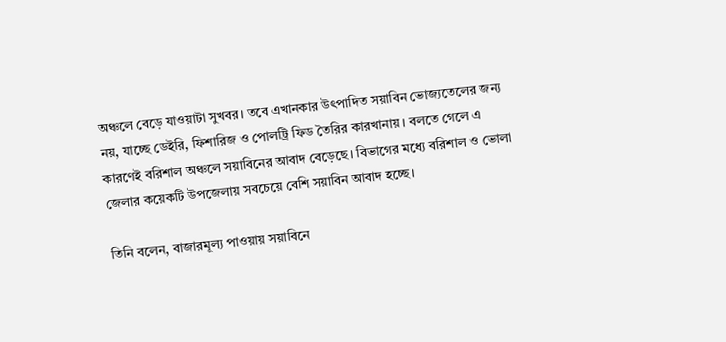অঞ্চলে বেড়ে যাওয়াটা সুখবর। তবে এখানকার উৎপাদিত সয়াবিন ভোজ্যতেলের জন্য নয়, যাচ্ছে ডেইরি, ফিশারিজ ও পোলট্রি ফিড তৈরির কারখানায়। বলতে গেলে এ কারণেই বরিশাল অঞ্চলে সয়াবিনের আবাদ বেড়েছে। বিভাগের মধ্যে বরিশাল ও ভোলা জেলার কয়েকটি উপজেলায় সবচেয়ে বেশি সয়াবিন আবাদ হচ্ছে।

তিনি বলেন, বাজারমূল্য পাওয়ায় সয়াবিনে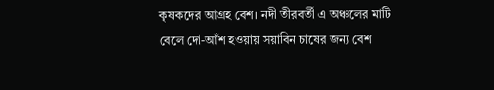কৃষকদের আগ্রহ বেশ। নদী তীরবর্তী এ অঞ্চলের মাটি বেলে দো-আঁশ হওয়ায় সয়াবিন চাষের জন্য বেশ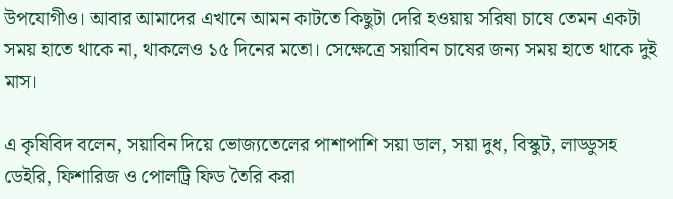উপযোগীও। আবার আমাদের এখানে আমন কাটতে কিছুটা দেরি হওয়ায় সরিষা চাষে তেমন একটা সময় হাতে থাকে না, থাকলেও ১৫ দিনের মতো। সেক্ষেত্রে সয়াবিন চাষের জন্য সময় হাতে থাকে দুই মাস।

এ কৃষিবিদ বলেন, সয়াবিন দিয়ে ভোজ্যতেলের পাশাপাশি সয়া ডাল, সয়া দুধ, বিস্কুট, লাড্ডুসহ ডেইরি, ফিশারিজ ও পোলট্রি ফিড তৈরি করা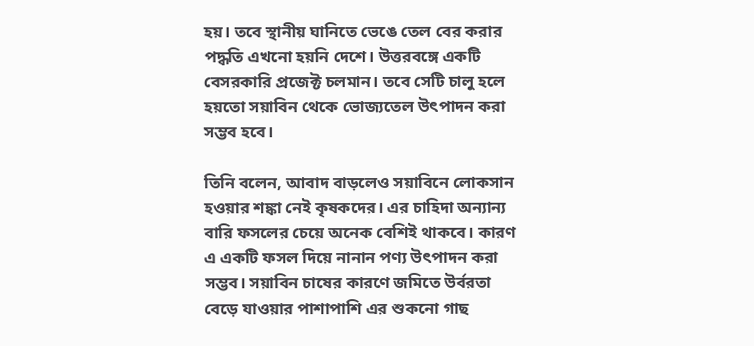হয়। তবে স্থানীয় ঘানিতে ভেঙে তেল বের করার পদ্ধতি এখনো হয়নি দেশে। উত্তরবঙ্গে একটি বেসরকারি প্রজেক্ট চলমান। তবে সেটি চালু হলে হয়তো সয়াবিন থেকে ভোজ্যতেল উৎপাদন করা সম্ভব হবে।

তিনি বলেন, আবাদ বাড়লেও সয়াবিনে লোকসান হওয়ার শঙ্কা নেই কৃষকদের। এর চাহিদা অন্যান্য বারি ফসলের চেয়ে অনেক বেশিই থাকবে। কারণ এ একটি ফসল দিয়ে নানান পণ্য উৎপাদন করা সম্ভব। সয়াবিন চাষের কারণে জমিতে উর্বরতা বেড়ে যাওয়ার পাশাপাশি এর শুকনো গাছ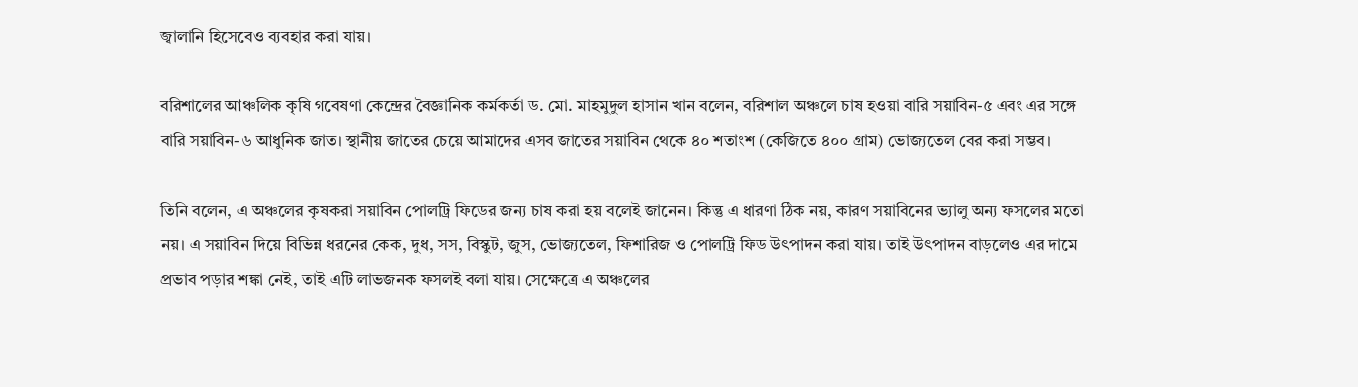জ্বালানি হিসেবেও ব্যবহার করা যায়।

বরিশালের আঞ্চলিক কৃষি গবেষণা কেন্দ্রের বৈজ্ঞানিক কর্মকর্তা ড. মো. মাহমুদুল হাসান খান বলেন, বরিশাল অঞ্চলে চাষ হওয়া বারি সয়াবিন-৫ এবং এর সঙ্গে বারি সয়াবিন-৬ আধুনিক জাত। স্থানীয় জাতের চেয়ে আমাদের এসব জাতের সয়াবিন থেকে ৪০ শতাংশ (কেজিতে ৪০০ গ্রাম) ভোজ্যতেল বের করা সম্ভব।

তিনি বলেন, এ অঞ্চলের কৃষকরা সয়াবিন পোলট্রি ফিডের জন্য চাষ করা হয় বলেই জানেন। কিন্তু এ ধারণা ঠিক নয়, কারণ সয়াবিনের ভ্যালু অন্য ফসলের মতো নয়। এ সয়াবিন দিয়ে বিভিন্ন ধরনের কেক, দুধ, সস, বিস্কুট, জুস, ভোজ্যতেল, ফিশারিজ ও পোলট্রি ফিড উৎপাদন করা যায়। তাই উৎপাদন বাড়লেও এর দামে প্রভাব পড়ার শঙ্কা নেই, তাই এটি লাভজনক ফসলই বলা যায়। সেক্ষেত্রে এ অঞ্চলের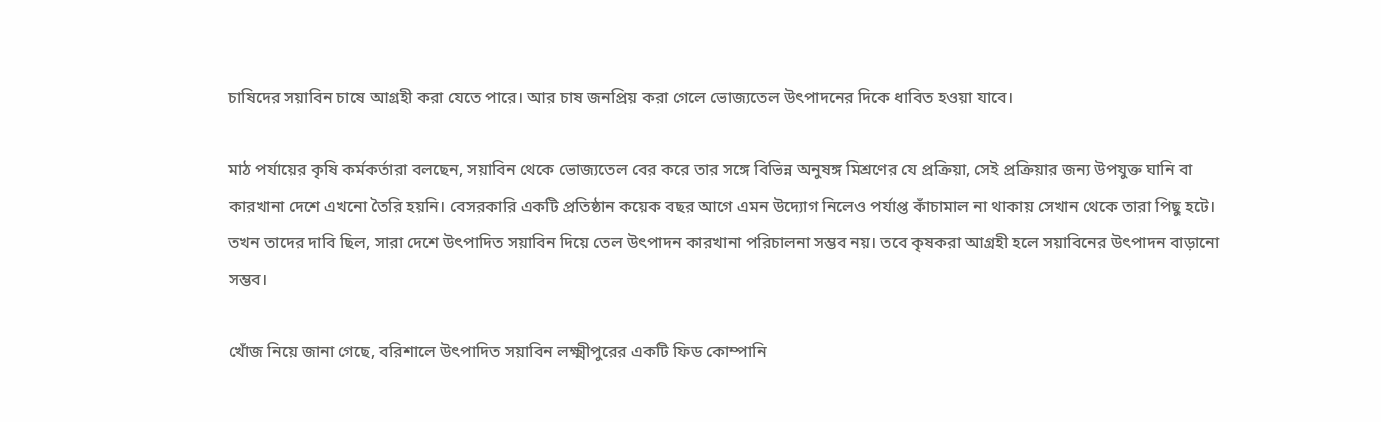চাষিদের সয়াবিন চাষে আগ্রহী করা যেতে পারে। আর চাষ জনপ্রিয় করা গেলে ভোজ্যতেল উৎপাদনের দিকে ধাবিত হওয়া যাবে।

মাঠ পর্যায়ের কৃষি কর্মকর্তারা বলছেন, সয়াবিন থেকে ভোজ্যতেল বের করে তার সঙ্গে বিভিন্ন অনুষঙ্গ মিশ্রণের যে প্রক্রিয়া, সেই প্রক্রিয়ার জন্য উপযুক্ত ঘানি বা কারখানা দেশে এখনো তৈরি হয়নি। বেসরকারি একটি প্রতিষ্ঠান কয়েক বছর আগে এমন উদ্যোগ নিলেও পর্যাপ্ত কাঁচামাল না থাকায় সেখান থেকে তারা পিছু হটে। তখন তাদের দাবি ছিল, সারা দেশে উৎপাদিত সয়াবিন দিয়ে তেল উৎপাদন কারখানা পরিচালনা সম্ভব নয়। তবে কৃষকরা আগ্রহী হলে সয়াবিনের উৎপাদন বাড়ানো সম্ভব।

খোঁজ নিয়ে জানা গেছে, বরিশালে উৎপাদিত সয়াবিন লক্ষ্মীপুরের একটি ফিড কোম্পানি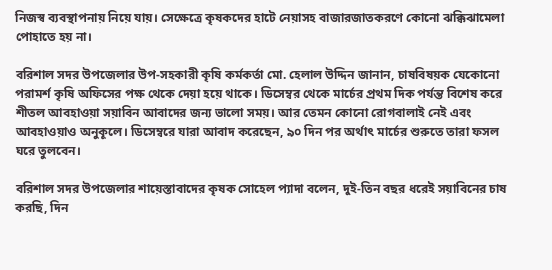নিজস্ব ব্যবস্থাপনায় নিয়ে যায়। সেক্ষেত্রে কৃষকদের হাটে নেয়াসহ বাজারজাতকরণে কোনো ঝক্কিঝামেলা পোহাতে হয় না।

বরিশাল সদর উপজেলার উপ-সহকারী কৃষি কর্মকর্তা মো. হেলাল উদ্দিন জানান, চাষবিষয়ক যেকোনো পরামর্শ কৃষি অফিসের পক্ষ থেকে দেয়া হয়ে থাকে। ডিসেম্বর থেকে মার্চের প্রথম দিক পর্যন্ত বিশেষ করে শীতল আবহাওয়া সয়াবিন আবাদের জন্য ভালো সময়। আর তেমন কোনো রোগবালাই নেই এবং আবহাওয়াও অনুকূলে। ডিসেম্বরে যারা আবাদ করেছেন, ৯০ দিন পর অর্থাৎ মার্চের শুরুতে তারা ফসল ঘরে তুলবেন।

বরিশাল সদর উপজেলার শায়েস্তাবাদের কৃষক সোহেল প্যাদা বলেন, দুই-তিন বছর ধরেই সয়াবিনের চাষ করছি, দিন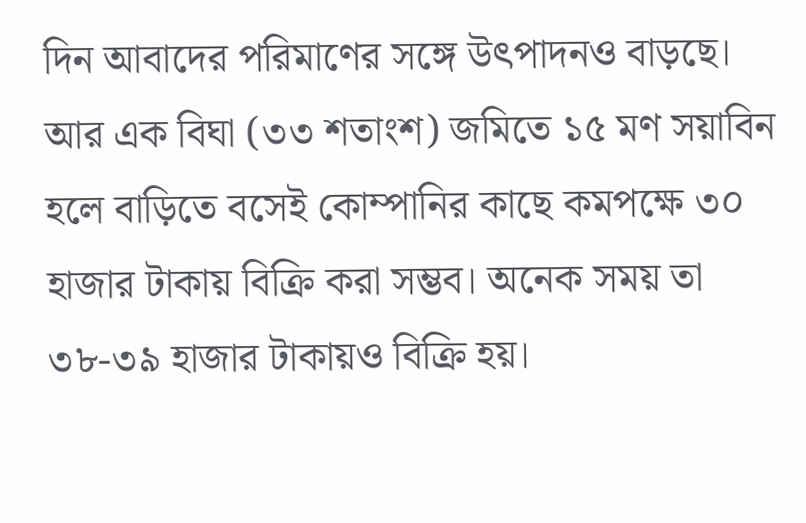দিন আবাদের পরিমাণের সঙ্গে উৎপাদনও বাড়ছে। আর এক বিঘা (৩৩ শতাংশ) জমিতে ১৫ মণ সয়াবিন হলে বাড়িতে বসেই কোম্পানির কাছে কমপক্ষে ৩০ হাজার টাকায় বিক্রি করা সম্ভব। অনেক সময় তা ৩৮-৩৯ হাজার টাকায়ও বিক্রি হয়।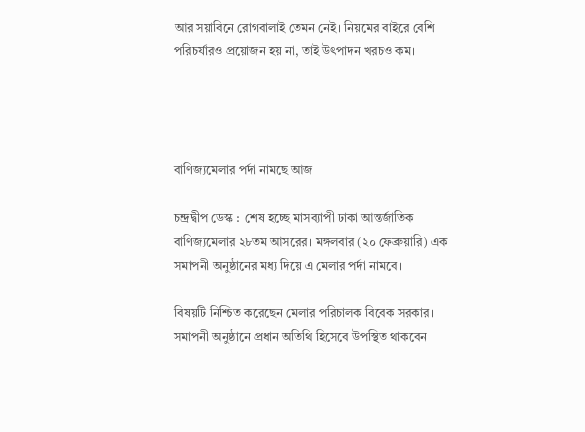আর সয়াবিনে রোগবালাই তেমন নেই। নিয়মের বাইরে বেশি পরিচর্যারও প্রয়োজন হয় না, তাই উৎপাদন খরচও কম।




বাণিজ্যমেলার পর্দা নামছে আজ

চন্দ্রদ্বীপ ডেস্ক :  শেষ হচ্ছে মাসব্যাপী ঢাকা আন্তর্জাতিক বাণিজ্যমেলার ২৮তম আসরের। মঙ্গলবার (২০ ফেব্রুয়ারি) এক সমাপনী অনুষ্ঠানের মধ্য দিয়ে এ মেলার পর্দা নামবে।

বিষয়টি নিশ্চিত করেছেন মেলার পরিচালক বিবেক সরকার। সমাপনী অনুষ্ঠানে প্রধান অতিথি হিসেবে উপস্থিত থাকবেন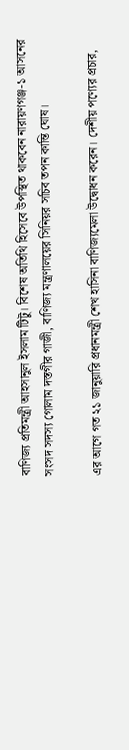বাণিজ্য প্রতিমন্ত্রী আহসানুল ইসলাম টিটু। বিশেষ অতিথি হিসেবে উপস্থিত থাকবেন নারায়ণগঞ্জ-১ আসনের সংসদ সদস্য গোলাম দস্তগীর গাজী, বাণিজ্য মন্ত্রণালয়ের সিনিয়র সচিব তপন কান্তি ঘোষ।

এর আগে গত ২১ জানুয়ারি প্রধানমন্ত্রী শেখ হাসিনা বাণিজ্যমেলা উদ্বোধন করেন। দেশীয় পণ্যের প্রচার,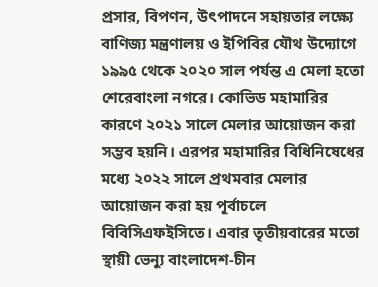প্রসার, বিপণন, উৎপাদনে সহায়তার লক্ষ্যে বাণিজ্য মন্ত্রণালয় ও ইপিবির যৌথ উদ্যোগে ১৯৯৫ থেকে ২০২০ সাল পর্যন্ত এ মেলা হতো শেরেবাংলা নগরে। কোভিড মহামারির কারণে ২০২১ সালে মেলার আয়োজন করা সম্ভব হয়নি। এরপর মহামারির বিধিনিষেধের মধ্যে ২০২২ সালে প্রথমবার মেলার আয়োজন করা হয় পূর্বাচলে বিবিসিএফইসিতে। এবার তৃতীয়বারের মতো স্থায়ী ভেন্যু বাংলাদেশ-চীন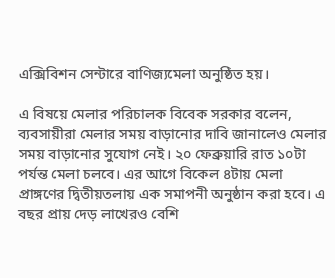এক্সিবিশন সেন্টারে বাণিজ্যমেলা অনুষ্ঠিত হয়।

এ বিষয়ে মেলার পরিচালক বিবেক সরকার বলেন, ব্যবসায়ীরা মেলার সময় বাড়ানোর দাবি জানালেও মেলার সময় বাড়ানোর সুযোগ নেই। ২০ ফেব্রুয়ারি রাত ১০টা পর্যন্ত মেলা চলবে। এর আগে বিকেল ৪টায় মেলা প্রাঙ্গণের দ্বিতীয়তলায় এক সমাপনী অনুষ্ঠান করা হবে। এ বছর প্রায় দেড় লাখেরও বেশি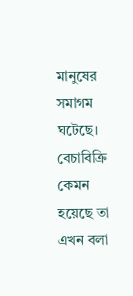মানুষের সমাগম ঘটেছে। বেচাবিক্রি কেমন হয়েছে তা এখন বলা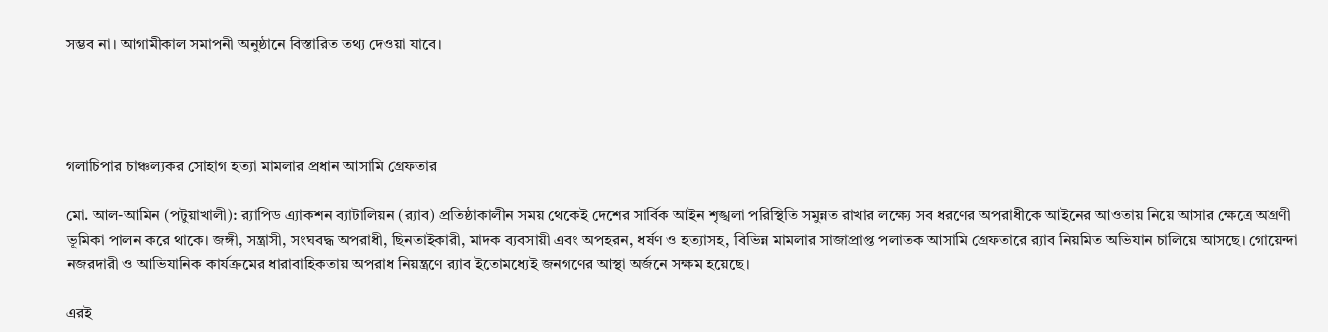সম্ভব না। আগামীকাল সমাপনী অনুষ্ঠানে বিস্তারিত তথ্য দেওয়া যাবে।




গলাচিপার চাঞ্চল্যকর সোহাগ হত্যা মামলার প্রধান আসামি গ্রেফতার

মো. আল-আমিন (পটুয়াখালী): র‌্যাপিড এ্যাকশন ব্যাটালিয়ন (র‌্যাব) প্রতিষ্ঠাকালীন সময় থেকেই দেশের সার্বিক আইন শৃঙ্খলা পরিস্থিতি সমুন্নত রাখার লক্ষ্যে সব ধরণের অপরাধীকে আইনের আওতায় নিয়ে আসার ক্ষেত্রে অগ্রণী ভূমিকা পালন করে থাকে। জঙ্গী, সন্ত্রাসী, সংঘবদ্ধ অপরাধী, ছিনতাইকারী, মাদক ব্যবসায়ী এবং অপহরন, ধর্ষণ ও হত্যাসহ, বিভিন্ন মামলার সাজাপ্রাপ্ত পলাতক আসামি গ্রেফতারে র‌্যাব নিয়মিত অভিযান চালিয়ে আসছে। গোয়েন্দা নজরদারী ও আভিযানিক কার্যক্রমের ধারাবাহিকতায় অপরাধ নিয়ন্ত্রণে র‌্যাব ইতোমধ্যেই জনগণের আস্থা অর্জনে সক্ষম হয়েছে।

এরই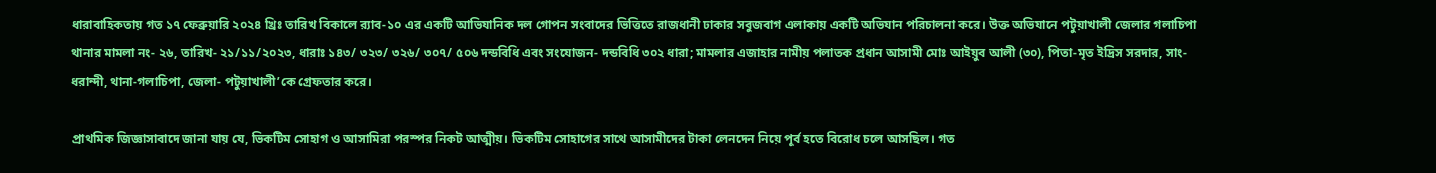ধারাবাহিকতায় গত ১৭ ফেব্রুয়ারি ২০২৪ খ্রিঃ তারিখ বিকালে র‌্যাব-১০ এর একটি আভিযানিক দল গোপন সংবাদের ভিত্তিতে রাজধানী ঢাকার সবুজবাগ এলাকায় একটি অভিযান পরিচালনা করে। উক্ত অভিযানে পটুয়াখালী জেলার গলাচিপা থানার মামলা নং- ২৬, তারিখ- ২১/১১/২০২৩, ধারাঃ ১৪৩/ ৩২৩/ ৩২৬/ ৩০৭/ ৫০৬ দন্ডবিধি এবং সংযোজন- দন্ডবিধি ৩০২ ধারা; মামলার এজাহার নামীয় পলাতক প্রধান আসামী মোঃ আইয়ুব আলী (৩০), পিতা-মৃত ইদ্রিস সরদার, সাং-ধরান্দী, থানা-গলাচিপা, জেলা- পটুয়াখালী’কে গ্রেফতার করে।

প্রাথমিক জিজ্ঞাসাবাদে জানা যায় যে, ভিকটিম সোহাগ ও আসামিরা পরস্পর নিকট আত্মীয়। ভিকটিম সোহাগের সাথে আসামীদের টাকা লেনদেন নিয়ে পূর্ব হতে বিরোধ চলে আসছিল। গত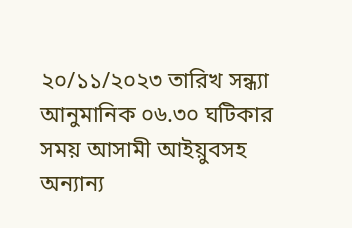২০/১১/২০২৩ তারিখ সন্ধ্যা আনুমানিক ০৬.৩০ ঘটিকার সময় আসামী আইয়ুবসহ অন্যান্য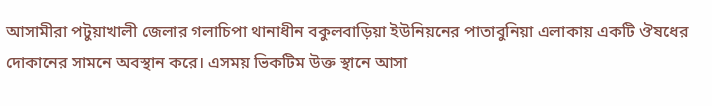আসামীরা পটুয়াখালী জেলার গলাচিপা থানাধীন বকুলবাড়িয়া ইউনিয়নের পাতাবুনিয়া এলাকায় একটি ঔষধের দোকানের সামনে অবস্থান করে। এসময় ভিকটিম উক্ত স্থানে আসা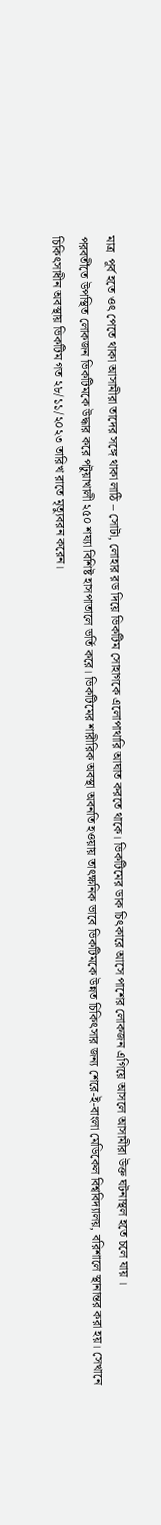মাত্র  পূর্ব হতে ওৎ পেতে থাকা আসামীরা তাদের সঙ্গে থাকা লাঠি – সোটা, লোহার রড দিয়ে ভিকটিম সোহাগকে এলোপাথারি আঘাত করতে থাকে। ভিকটিমের ডাক চিৎকারে আসে পাশের লোকজন এগিয়ে আসলে আসামীরা উক্ত ঘটনাস্থল হতে চলে যায় ।
পরবর্তীতে উপস্থিত লোকজন ভিকটিমকে উদ্ধার করে পটুয়াখালী ২৫০ শয্যা বিশিষ্ট হাসপাতালে ভর্তি করে। ভিকটিমের শারীরিক অবস্থা অবনতি হওয়ায় তাৎক্ষনিক ভাবে ভিকটিমকে উন্নত চিকিৎসার জন্য শেরে-ই-বাংলা মেডিকেল বিশ্ববিদ্যালয়, বরিশালে স্থানান্তর করা হয়। সেখানে চিকিৎসাধীন অবস্থায় ভিকটিম গত ২৮/১১/২০২৩ তারিখ রাতে মৃত্যুবরন করেন।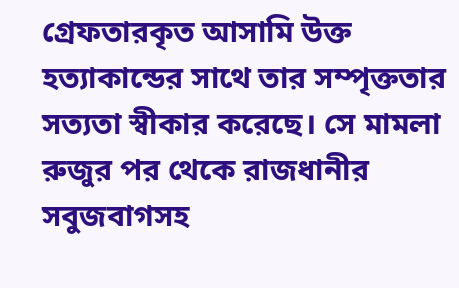গ্রেফতারকৃত আসামি উক্ত হত্যাকান্ডের সাথে তার সম্পৃক্ততার সত্যতা স্বীকার করেছে। সে মামলা রুজুর পর থেকে রাজধানীর সবুজবাগসহ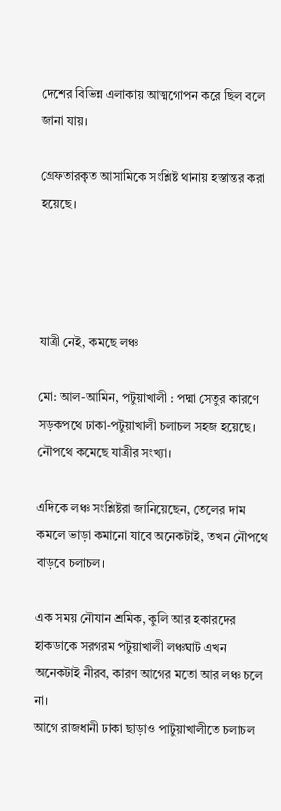দেশের বিভিন্ন এলাকায় আত্মগোপন করে ছিল বলে জানা যায়।

গ্রেফতারকৃত আসামিকে সংশ্লিষ্ট থানায় হস্তান্তর করা হয়েছে।




যাত্রী নেই, কমছে লঞ্চ

মো: আল-আমিন, পটুয়াখালী : পদ্মা সেতুর কারণে সড়কপথে ঢাকা-পটুয়াখালী চলাচল সহজ হয়েছে। নৌপথে কমেছে যাত্রীর সংখ্যা।

এদিকে লঞ্চ সংশ্লিষ্টরা জানিয়েছেন, তেলের দাম কমলে ভাড়া কমানো যাবে অনেকটাই, তখন নৌপথে বাড়বে চলাচল।

এক সময় নৌযান শ্রমিক, কুলি আর হকারদের হাকডাকে সরগরম পটুয়াখালী লঞ্চঘাট এখন অনেকটাই নীরব, কারণ আগের মতো আর লঞ্চ চলে না।
আগে রাজধানী ঢাকা ছাড়াও পাটুয়াখালীতে চলাচল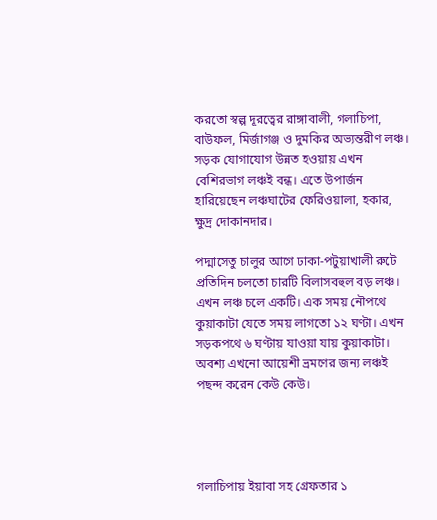করতো স্বল্প দূরত্বের রাঙ্গাবালী, গলাচিপা, বাউফল, মির্জাগঞ্জ ও দুমকির অভ্যন্তরীণ লঞ্চ। সড়ক যোগাযোগ উন্নত হওয়ায় এখন বেশিরভাগ লঞ্চই বন্ধ। এতে উপার্জন হারিয়েছেন লঞ্চঘাটের ফেরিওয়ালা, হকার, ক্ষুদ্র দোকানদার।

পদ্মাসেতু চালুর আগে ঢাকা-পটুয়াখালী রুটে প্রতিদিন চলতো চারটি বিলাসবহুল বড় লঞ্চ। এখন লঞ্চ চলে একটি। এক সময় নৌপথে কুয়াকাটা যেতে সময় লাগতো ১২ ঘণ্টা। এখন সড়কপথে ৬ ঘণ্টায় যাওয়া যায় কুয়াকাটা। অবশ্য এখনো আয়েশী ভ্রমণের জন্য লঞ্চই পছন্দ করেন কেউ কেউ।




গলাচিপায় ইয়াবা সহ গ্রেফতার ১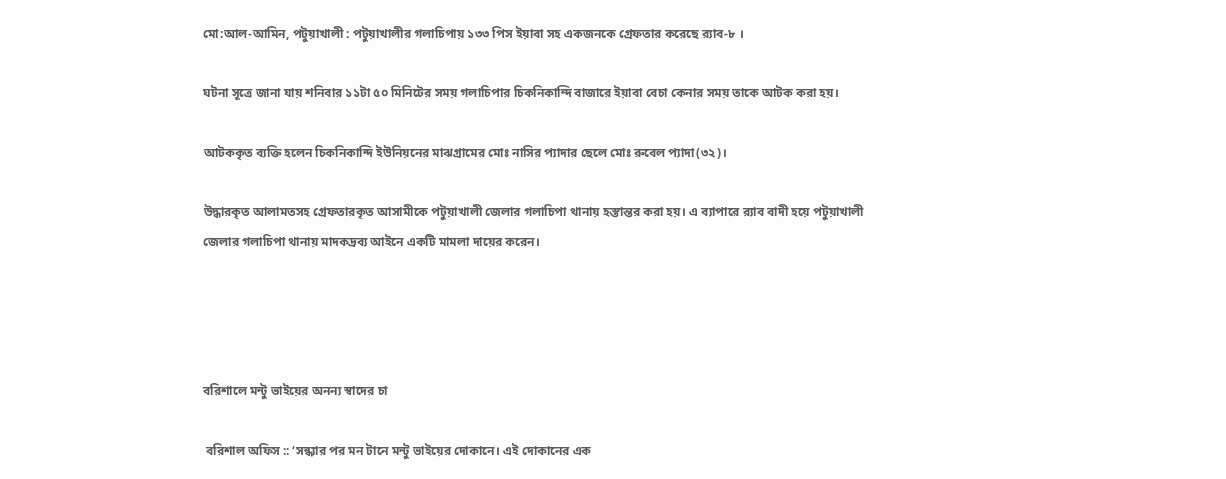মো:আল-আমিন, পটুয়াখালী : পটুয়াখালীর গলাচিপায় ১৩৩ পিস ইয়াবা সহ একজনকে গ্রেফতার করেছে র‌্যাব-৮ ।

ঘটনা সূত্রে জানা যায় শনিবার ১১টা ৫০ মিনিটের সময় গলাচিপার চিকনিকান্দি বাজারে ইয়াবা বেচা কেনার সময় তাকে আটক করা হয়।

আটককৃত ব্যক্তি হলেন চিকনিকান্দি ইউনিয়নের মাঝগ্রামের মোঃ নাসির প্যাদার ছেলে মোঃ রুবেল প্যাদা(৩২)।

উদ্ধারকৃত আলামতসহ গ্রেফতারকৃত আসামীকে পটুয়াখালী জেলার গলাচিপা থানায় হস্তান্তর করা হয়। এ ব্যাপারে র‌্যাব বাদী হয়ে পটুয়াখালী জেলার গলাচিপা থানায় মাদকদ্রব্য আইনে একটি মামলা দায়ের করেন।




বরিশালে মন্টু ভাইয়ের অনন্য স্বাদের চা

 বরিশাল অফিস :: ‘সন্ধ্যার পর মন টানে মন্টু ভাইয়ের দোকানে। এই দোকানের এক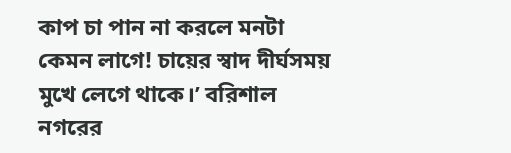কাপ চা পান না করলে মনটা কেমন লাগে! চায়ের স্বাদ দীর্ঘসময় মুখে লেগে থাকে।’ বরিশাল নগরের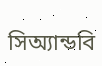সিঅ্যান্ডবি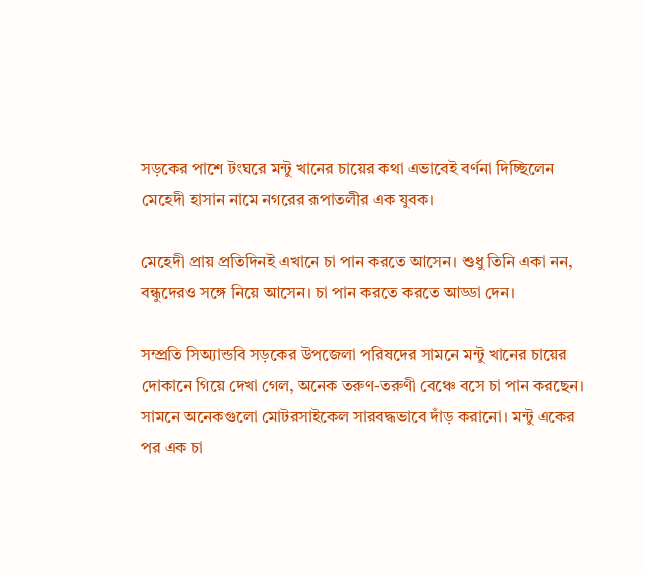সড়কের পাশে টংঘরে মন্টু খানের চায়ের কথা এভাবেই বর্ণনা দিচ্ছিলেন মেহেদী হাসান নামে নগরের রূপাতলীর এক যুবক।

মেহেদী প্রায় প্রতিদিনই এখানে চা পান করতে আসেন। শুধু তিনি একা নন, বন্ধুদেরও সঙ্গে নিয়ে আসেন। চা পান করতে করতে আড্ডা দেন।

সম্প্রতি সিঅ্যান্ডবি সড়কের উপজেলা পরিষদের সামনে মন্টু খানের চায়ের দোকানে গিয়ে দেখা গেল, অনেক তরুণ-তরুণী বেঞ্চে বসে চা পান করছেন। সামনে অনেকগুলো মোটরসাইকেল সারবদ্ধভাবে দাঁড় করানো। মন্টু একের পর এক চা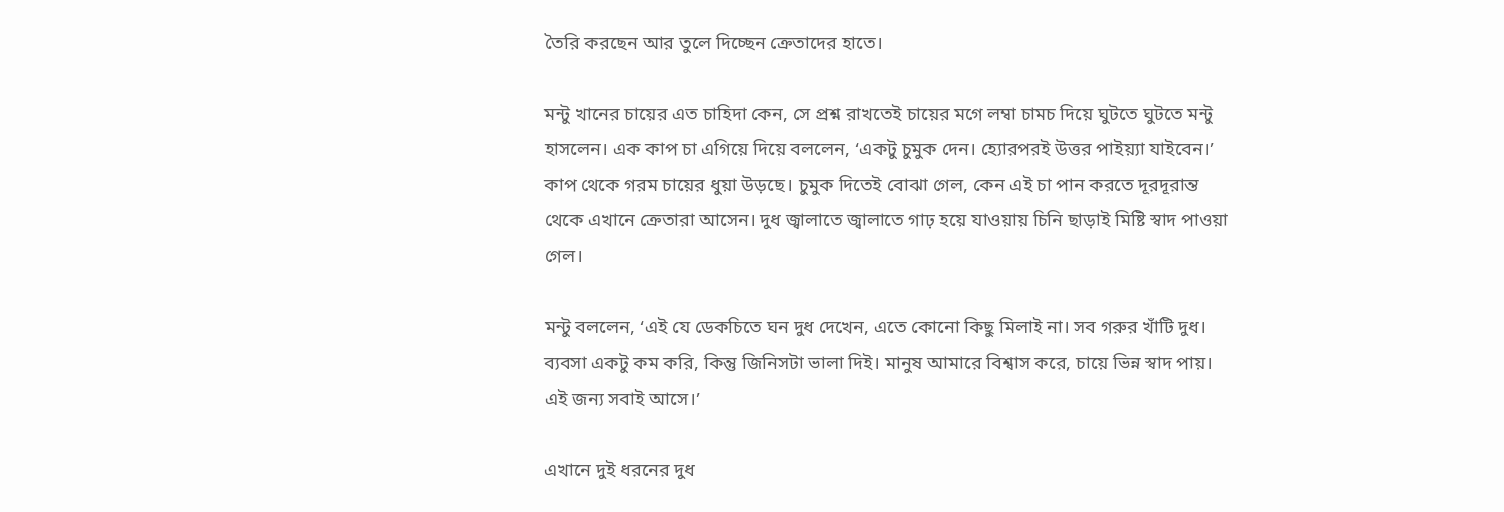তৈরি করছেন আর তুলে দিচ্ছেন ক্রেতাদের হাতে।

মন্টু খানের চায়ের এত চাহিদা কেন, সে প্রশ্ন রাখতেই চায়ের মগে লম্বা চামচ দিয়ে ঘুটতে ঘুটতে মন্টু হাসলেন। এক কাপ চা এগিয়ে দিয়ে বললেন, ‘একটু চুমুক দেন। হ্যোরপরই উত্তর পাইয়্যা যাইবেন।’ কাপ থেকে গরম চায়ের ধুয়া উড়ছে। চুমুক দিতেই বোঝা গেল, কেন এই চা পান করতে দূরদূরান্ত থেকে এখানে ক্রেতারা আসেন। দুধ জ্বালাতে জ্বালাতে গাঢ় হয়ে যাওয়ায় চিনি ছাড়াই মিষ্টি স্বাদ পাওয়া গেল।

মন্টু বললেন, ‘এই যে ডেকচিতে ঘন দুধ দেখেন, এতে কোনো কিছু মিলাই না। সব গরুর খাঁটি দুধ। ব্যবসা একটু কম করি, কিন্তু জিনিসটা ভালা দিই। মানুষ আমারে বিশ্বাস করে, চায়ে ভিন্ন স্বাদ পায়। এই জন্য সবাই আসে।’

এখানে দুই ধরনের দুধ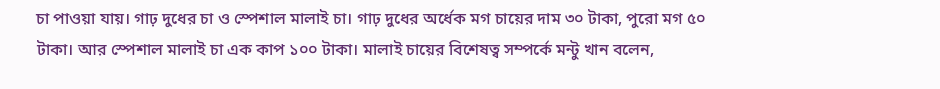চা পাওয়া যায়। গাঢ় দুধের চা ও স্পেশাল মালাই চা। গাঢ় দুধের অর্ধেক মগ চায়ের দাম ৩০ টাকা, পুরো মগ ৫০ টাকা। আর স্পেশাল মালাই চা এক কাপ ১০০ টাকা। মালাই চায়ের বিশেষত্ব সম্পর্কে মন্টু খান বলেন,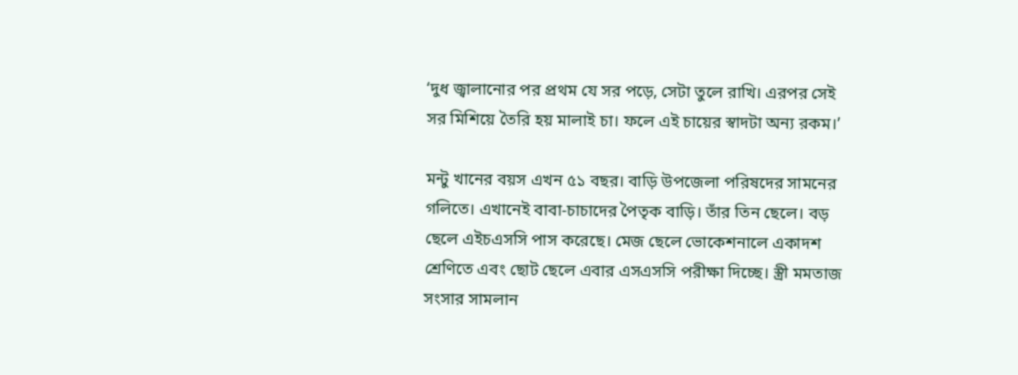‘দুধ জ্বালানোর পর প্রথম যে সর পড়ে, সেটা তুলে রাখি। এরপর সেই সর মিশিয়ে তৈরি হয় মালাই চা। ফলে এই চায়ের স্বাদটা অন্য রকম।’

মন্টু খানের বয়স এখন ৫১ বছর। বাড়ি উপজেলা পরিষদের সামনের গলিতে। এখানেই বাবা-চাচাদের পৈতৃক বাড়ি। তাঁর তিন ছেলে। বড় ছেলে এইচএসসি পাস করেছে। মেজ ছেলে ভোকেশনালে একাদশ শ্রেণিতে এবং ছোট ছেলে এবার এসএসসি পরীক্ষা দিচ্ছে। স্ত্রী মমতাজ সংসার সামলান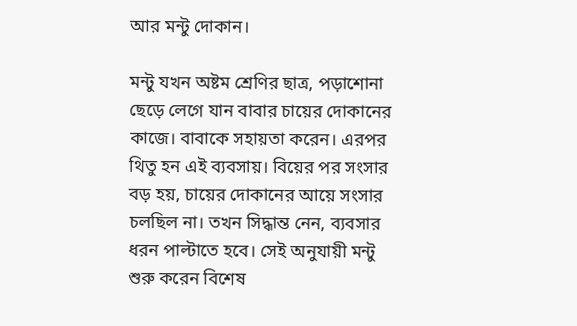আর মন্টু দোকান।

মন্টু যখন অষ্টম শ্রেণির ছাত্র, পড়াশোনা ছেড়ে লেগে যান বাবার চায়ের দোকানের কাজে। বাবাকে সহায়তা করেন। এরপর থিতু হন এই ব্যবসায়। বিয়ের পর সংসার বড় হয়, চায়ের দোকানের আয়ে সংসার চলছিল না। তখন সিদ্ধান্ত নেন, ব্যবসার ধরন পাল্টাতে হবে। সেই অনুযায়ী মন্টু শুরু করেন বিশেষ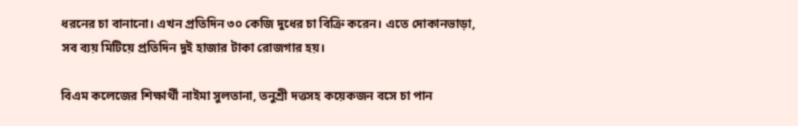ধরনের চা বানানো। এখন প্রতিদিন ৩০ কেজি দুধের চা বিক্রি করেন। এতে দোকানভাড়া, সব ব্যয় মিটিয়ে প্রতিদিন দুই হাজার টাকা রোজগার হয়।

বিএম কলেজের শিক্ষার্থী নাইমা সুলতানা, তনুশ্রী দত্তসহ কয়েকজন বসে চা পান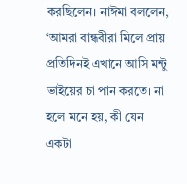করছিলেন। নাঈমা বললেন, ‘আমরা বান্ধবীরা মিলে প্রায় প্রতিদিনই এখানে আসি মন্টু ভাইয়ের চা পান করতে। না হলে মনে হয়, কী যেন একটা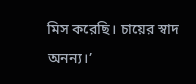মিস করেছি। চায়ের স্বাদ অনন্য।’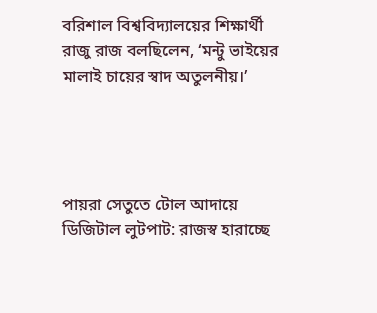বরিশাল বিশ্ববিদ্যালয়ের শিক্ষার্থী রাজু রাজ বলছিলেন, ‘মন্টু ভাইয়ের মালাই চায়ের স্বাদ অতুলনীয়।’




পায়রা সেতুতে টোল আদায়ে ডিজিটাল লুটপাট: রাজস্ব হারাচ্ছে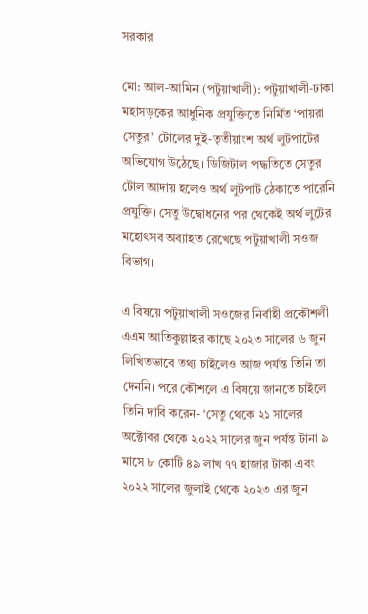সরকার

মো: আল-আমিন (পটুয়াখালী): পটুয়াখালী-ঢাকা মহাসড়কের আধুনিক প্রযুক্তিতে নির্মিত ‘পায়রা সেতুর’ টোলের দুই-তৃতীয়াংশ অর্থ লুটপাটের অভিযোগ উঠেছে। ডিজিটাল পদ্ধতিতে সেতুর টোল আদায় হলেও অর্থ লুটপাট ঠেকাতে পারেনি প্রযুক্তি। সেতু উদ্বোধনের পর থেকেই অর্থ লুটের মহোৎসব অব্যাহত রেখেছে পটুয়াখালী সওজ বিভাগ।

এ বিষয়ে পটুয়াখালী সওজের নির্বাহী প্রকৌশলী এএম আতিকুল্লাহর কাছে ২০২৩ সালের ৬ জুন লিখিতভাবে তথ্য চাইলেও আজ পর্যন্ত তিনি তা দেননি। পরে কৌশলে এ বিষয়ে জানতে চাইলে তিনি দাবি করেন- ‘সেতু থেকে ২১ সালের অক্টোবর থেকে ২০২২ সালের জুন পর্যন্ত টানা ৯ মাসে ৮ কোটি ৪৯ লাখ ৭৭ হাজার টাকা এবং ২০২২ সালের জুলাই থেকে ২০২৩ এর জুন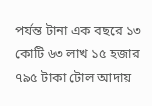পর্যন্ত টানা এক বছরে ১৩ কোটি ৬৩ লাখ ১৫ হজার ৭৯৫ টাকা টোল আদায়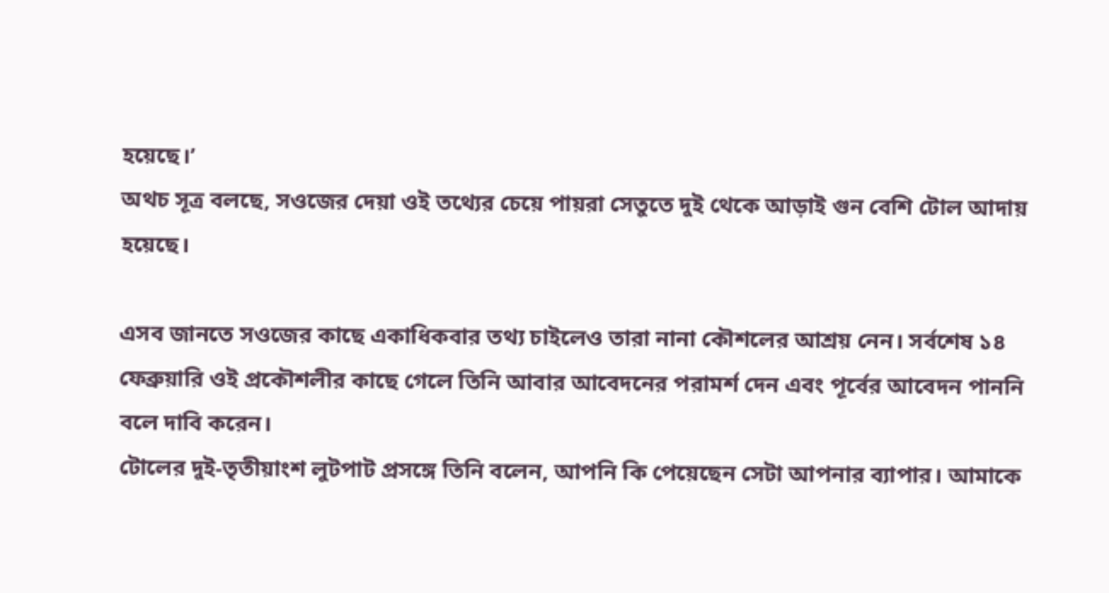হয়েছে।’
অথচ সূত্র বলছে, সওজের দেয়া ওই তথ্যের চেয়ে পায়রা সেতুতে দুই থেকে আড়াই গুন বেশি টোল আদায় হয়েছে।

এসব জানতে সওজের কাছে একাধিকবার তথ্য চাইলেও তারা নানা কৌশলের আশ্রয় নেন। সর্বশেষ ১৪ ফেব্রুয়ারি ওই প্রকৌশলীর কাছে গেলে তিনি আবার আবেদনের পরামর্শ দেন এবং পূর্বের আবেদন পাননি বলে দাবি করেন।
টোলের দুই-তৃতীয়াংশ লুটপাট প্রসঙ্গে তিনি বলেন, আপনি কি পেয়েছেন সেটা আপনার ব্যাপার। আমাকে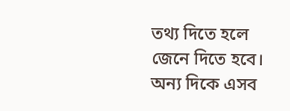তথ্য দিতে হলে জেনে দিতে হবে। অন্য দিকে এসব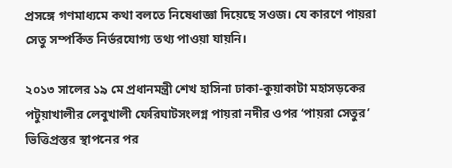প্রসঙ্গে গণমাধ্যমে কথা বলতে নিষেধাজ্ঞা দিয়েছে সওজ। যে কারণে পায়রা সেতু সম্পর্কিত নির্ভরযোগ্য তথ্য পাওয়া যায়নি।

২০১৩ সালের ১৯ মে প্রধানমন্ত্রী শেখ হাসিনা ঢাকা-কুয়াকাটা মহাসড়কের পটুয়াখালীর লেবুখালী ফেরিঘাটসংলগ্ন পায়রা নদীর ওপর ‘পায়রা সেতুর’ ভিত্তিপ্রস্তর স্থাপনের পর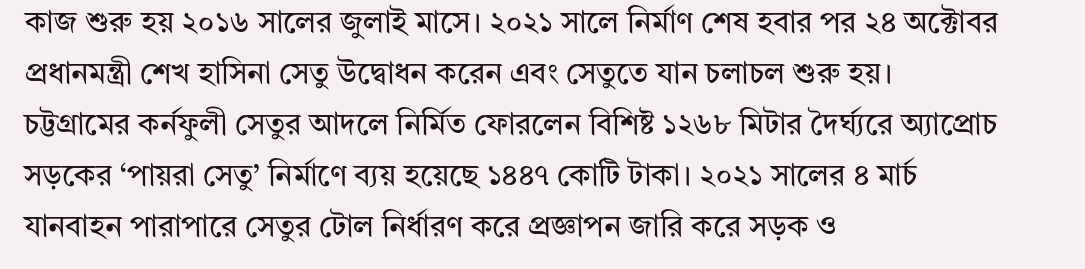কাজ শুরু হয় ২০১৬ সালের জুলাই মাসে। ২০২১ সালে নির্মাণ শেষ হবার পর ২৪ অক্টোবর প্রধানমন্ত্রী শেখ হাসিনা সেতু উদ্বোধন করেন এবং সেতুতে যান চলাচল শুরু হয়। চট্টগ্রামের কর্নফুলী সেতুর আদলে নির্মিত ফোরলেন বিশিষ্ট ১২৬৮ মিটার দৈর্ঘ্যরে অ্যাপ্রোচ সড়কের ‘পায়রা সেতু’ নির্মাণে ব্যয় হয়েছে ১৪৪৭ কোটি টাকা। ২০২১ সালের ৪ মার্চ যানবাহন পারাপারে সেতুর টোল নির্ধারণ করে প্রজ্ঞাপন জারি করে সড়ক ও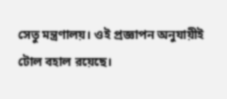সেতু মন্ত্রণালয়। ওই প্রজ্ঞাপন অনুযায়ীই টোল বহাল রয়েছে।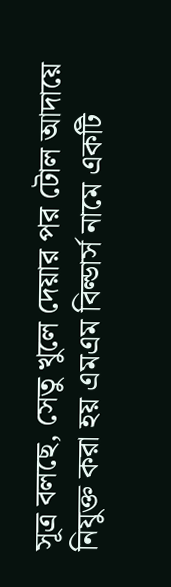সূত্র বলছে, সেতু খুলে দেয়ার পর টোল আদায়ে নিযুক্ত করা হয় এমএম বিল্ডার্স নামে একটি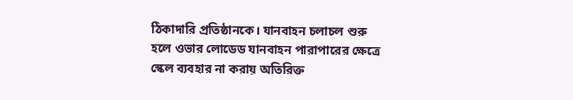ঠিকাদারি প্রতিষ্ঠানকে। যানবাহন চলাচল শুরু হলে ওভার লোডেড যানবাহন পারাপারের ক্ষেত্রে স্কেল ব্যবহার না করায় অতিরিক্ত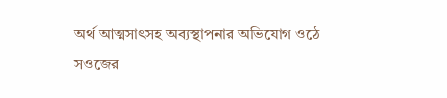অর্থ আত্মসাৎসহ অব্যস্থাপনার অভিযোগ ওঠে সওজের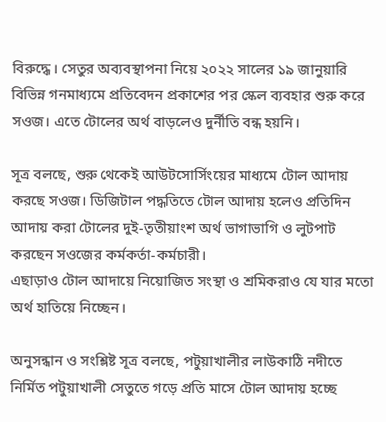বিরুদ্ধে। সেতুর অব্যবস্থাপনা নিয়ে ২০২২ সালের ১৯ জানুয়ারি বিভিন্ন গনমাধ্যমে প্রতিবেদন প্রকাশের পর স্কেল ব্যবহার শুরু করে সওজ। এতে টোলের অর্থ বাড়লেও দুর্নীতি বন্ধ হয়নি।

সূত্র বলছে, শুরু থেকেই আউটসোর্সিংয়ের মাধ্যমে টোল আদায় করছে সওজ। ডিজিটাল পদ্ধতিতে টোল আদায় হলেও প্রতিদিন আদায় করা টোলের দুই-তৃতীয়াংশ অর্থ ভাগাভাগি ও লুটপাট করছেন সওজের কর্মকর্তা-কর্মচারী।
এছাড়াও টোল আদায়ে নিয়োজিত সংস্থা ও শ্রমিকরাও যে যার মতো অর্থ হাতিয়ে নিচ্ছেন।

অনুসন্ধান ও সংশ্লিষ্ট সূত্র বলছে, পটুয়াখালীর লাউকাঠি নদীতে নির্মিত পটুয়াখালী সেতুতে গড়ে প্রতি মাসে টোল আদায় হচ্ছে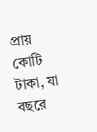প্রায় কোটি টাকা, যা বছরে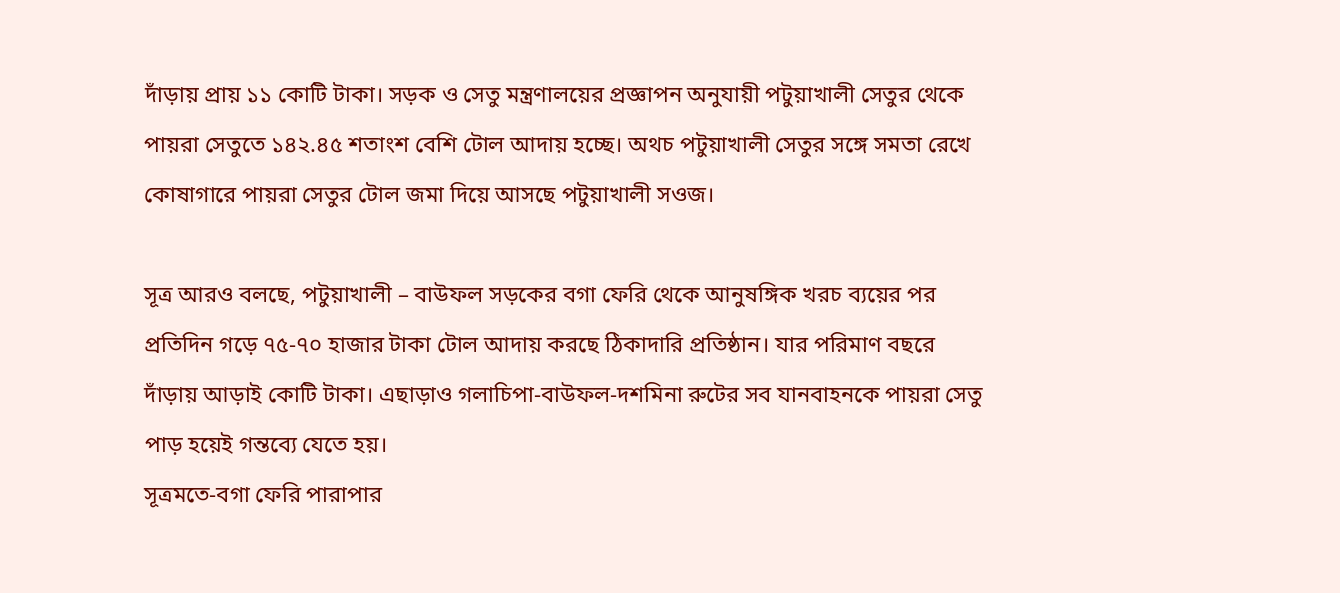দাঁড়ায় প্রায় ১১ কোটি টাকা। সড়ক ও সেতু মন্ত্রণালয়ের প্রজ্ঞাপন অনুযায়ী পটুয়াখালী সেতুর থেকে পায়রা সেতুতে ১৪২.৪৫ শতাংশ বেশি টোল আদায় হচ্ছে। অথচ পটুয়াখালী সেতুর সঙ্গে সমতা রেখে কোষাগারে পায়রা সেতুর টোল জমা দিয়ে আসছে পটুয়াখালী সওজ।

সূত্র আরও বলছে, পটুয়াখালী – বাউফল সড়কের বগা ফেরি থেকে আনুষঙ্গিক খরচ ব্যয়ের পর প্রতিদিন গড়ে ৭৫-৭০ হাজার টাকা টোল আদায় করছে ঠিকাদারি প্রতিষ্ঠান। যার পরিমাণ বছরে দাঁড়ায় আড়াই কোটি টাকা। এছাড়াও গলাচিপা-বাউফল-দশমিনা রুটের সব যানবাহনকে পায়রা সেতু পাড় হয়েই গন্তব্যে যেতে হয়।
সূত্রমতে-বগা ফেরি পারাপার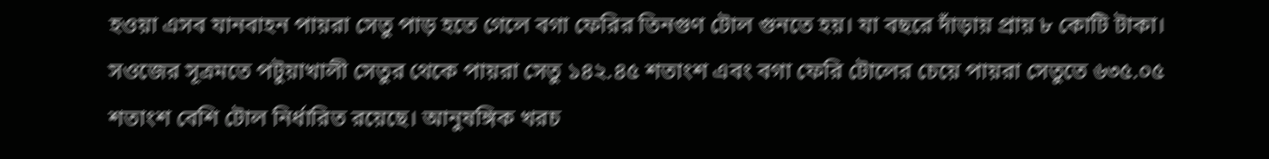হওয়া এসব যানবাহন পায়রা সেতু পাড় হতে গেলে বগা ফেরির তিনগুণ টোল গুনতে হয়। যা বছরে দাঁড়ায় প্রায় ৮ কোটি টাকা।
সওজের সূত্রমতে পটুয়াখালী সেতুর থেকে পায়রা সেতু ১৪২.৪৫ শতাংশ এবং বগা ফেরি টোলের চেয়ে পায়রা সেতুতে ৬৩৫.০৫ শতাংশ বেশি টোল নির্ধারিত রয়েছে। আনুষঙ্গিক খরচ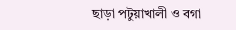ছাড়া পটুয়াখালী ও বগা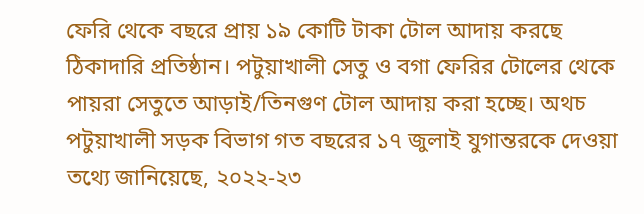ফেরি থেকে বছরে প্রায় ১৯ কোটি টাকা টোল আদায় করছে ঠিকাদারি প্রতিষ্ঠান। পটুয়াখালী সেতু ও বগা ফেরির টোলের থেকে পায়রা সেতুতে আড়াই/তিনগুণ টোল আদায় করা হচ্ছে। অথচ পটুয়াখালী সড়ক বিভাগ গত বছরের ১৭ জুলাই যুগান্তরকে দেওয়া তথ্যে জানিয়েছে, ২০২২-২৩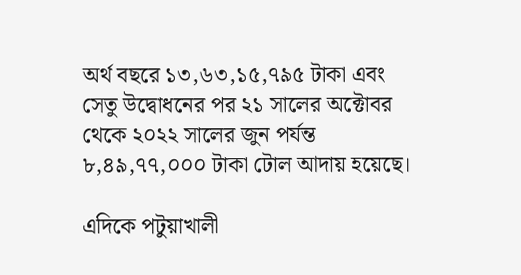অর্থ বছরে ১৩,৬৩,১৫,৭৯৫ টাকা এবং সেতু উদ্বোধনের পর ২১ সালের অক্টোবর থেকে ২০২২ সালের জুন পর্যন্ত ৮,৪৯,৭৭,০০০ টাকা টোল আদায় হয়েছে।

এদিকে পটুয়াখালী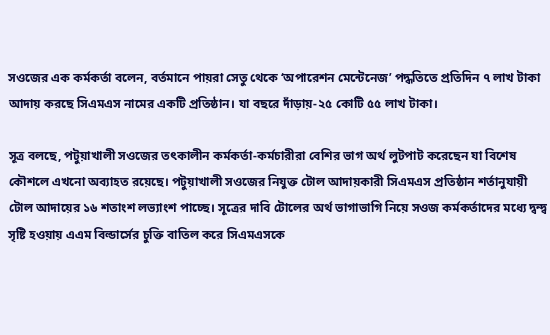সওজের এক কর্মকর্তা বলেন, বর্তমানে পায়রা সেতু থেকে ‘অপারেশন মেন্টেনেজ’ পদ্ধতিতে প্রতিদিন ৭ লাখ টাকা আদায় করছে সিএমএস নামের একটি প্রতিষ্ঠান। যা বছরে দাঁড়ায়-২৫ কোটি ৫৫ লাখ টাকা।

সূত্র বলছে, পটুয়াখালী সওজের তৎকালীন কর্মকর্তা-কর্মচারীরা বেশির ভাগ অর্থ লুটপাট করেছেন যা বিশেষ কৌশলে এখনো অব্যাহত রয়েছে। পটুয়াখালী সওজের নিযুক্ত টোল আদায়কারী সিএমএস প্রতিষ্ঠান শর্তানুযায়ী টোল আদায়ের ১৬ শতাংশ লভ্যাংশ পাচ্ছে। সূত্রের দাবি টোলের অর্থ ভাগাভাগি নিয়ে সওজ কর্মকর্তাদের মধ্যে দ্বন্দ্ব সৃষ্টি হওয়ায় এএম বিল্ডার্সের চুক্তি বাতিল করে সিএমএসকে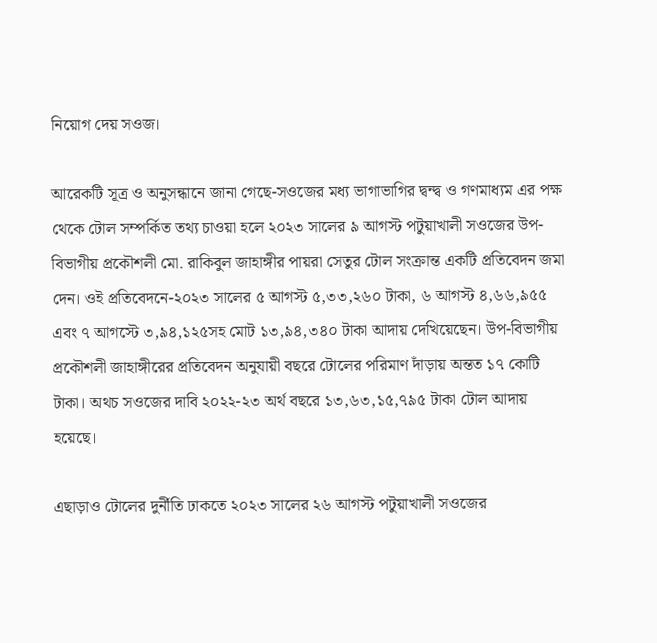নিয়োগ দেয় সওজ।

আরেকটি সূত্র ও অনুসন্ধানে জানা গেছে-সওজের মধ্য ভাগাভাগির দ্বন্দ্ব ও গণমাধ্যম এর পক্ষ থেকে টোল সম্পর্কিত তথ্য চাওয়া হলে ২০২৩ সালের ৯ আগস্ট পটুয়াখালী সওজের উপ-বিভাগীয় প্রকৌশলী মো. রাকিবুল জাহাঙ্গীর পায়রা সেতুর টোল সংক্রান্ত একটি প্রতিবেদন জমা দেন। ওই প্রতিবেদনে-২০২৩ সালের ৫ আগস্ট ৫,৩৩,২৬০ টাকা, ৬ আগস্ট ৪,৬৬,৯৫৫ এবং ৭ আগস্টে ৩,৯৪,১২৫সহ মোট ১৩,৯৪,৩৪০ টাকা আদায় দেখিয়েছেন। উপ-বিভাগীয় প্রকৌশলী জাহাঙ্গীরের প্রতিবেদন অনুযায়ী বছরে টোলের পরিমাণ দাঁড়ায় অন্তত ১৭ কোটি টাকা। অথচ সওজের দাবি ২০২২-২৩ অর্থ বছরে ১৩,৬৩,১৫,৭৯৫ টাকা টোল আদায় হয়েছে।

এছাড়াও টোলের দুর্নীতি ঢাকতে ২০২৩ সালের ২৬ আগস্ট পটুয়াখালী সওজের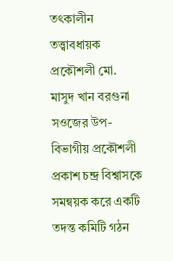তৎকালীন তত্ত্বাবধায়ক প্রকৌশলী মো. মাসুদ খান বরগুনা সওজের উপ-বিভাগীয় প্রকৌশলী প্রকাশ চন্দ্র বিশ্বাসকে সমন্বয়ক করে একটি তদন্ত কমিটি গঠন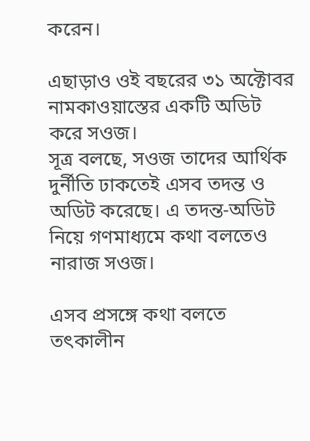করেন।

এছাড়াও ওই বছরের ৩১ অক্টোবর নামকাওয়াস্তের একটি অডিট করে সওজ।
সূত্র বলছে, সওজ তাদের আর্থিক দুর্নীতি ঢাকতেই এসব তদন্ত ও অডিট করেছে। এ তদন্ত-অডিট নিয়ে গণমাধ্যমে কথা বলতেও নারাজ সওজ।

এসব প্রসঙ্গে কথা বলতে তৎকালীন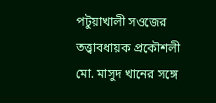পটুয়াখালী সওজের তত্ত্বাবধায়ক প্রকৌশলী মো. মাসুদ খানের সঙ্গে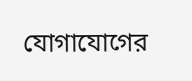যোগাযোগের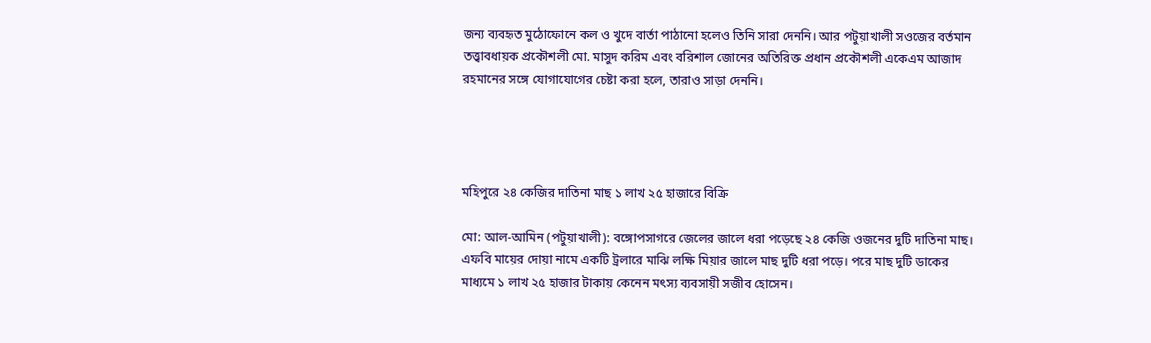জন্য ব্যবহৃত মুঠোফোনে কল ও খুদে বার্তা পাঠানো হলেও তিনি সারা দেননি। আর পটুয়াখালী সওজের বর্তমান তত্ত্বাবধায়ক প্রকৌশলী মো. মাসুদ করিম এবং বরিশাল জোনের অতিরিক্ত প্রধান প্রকৌশলী একেএম আজাদ রহমানের সঙ্গে যোগাযোগের চেষ্টা করা হলে, তারাও সাড়া দেননি।




মহিপুরে ২৪ কেজির দাতিনা মাছ ১ লাখ ২৫ হাজারে বিক্রি

মো: আল-আমিন (পটুয়াখালী): বঙ্গোপসাগরে জেলের জালে ধরা পড়েছে ২৪ কেজি ওজনের দুটি দাতিনা মাছ। এফবি মায়ের দোয়া নামে একটি ট্রলারে মাঝি লক্ষি মিয়ার জালে মাছ দুটি ধরা পড়ে। পরে মাছ দুটি ডাকের মাধ্যমে ১ লাখ ২৫ হাজার টাকায় কেনেন মৎস্য ব্যবসায়ী সজীব হোসেন।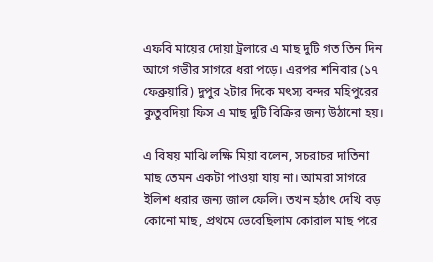এফবি মায়ের দোয়া ট্রলারে এ মাছ দুটি গত তিন দিন আগে গভীর সাগরে ধরা পড়ে। এরপর শনিবার (১৭ ফেব্রুয়ারি) দুপুর ২টার দিকে মৎস্য বন্দর মহিপুরের কুতুবদিয়া ফিস এ মাছ দুটি বিক্রির জন্য উঠানো হয়।

এ বিষয় মাঝি লক্ষি মিয়া বলেন, সচরাচর দাতিনা মাছ তেমন একটা পাওয়া যায় না। আমরা সাগরে ইলিশ ধরার জন্য জাল ফেলি। তখন হঠাৎ দেখি বড় কোনো মাছ, প্রথমে ভেবেছিলাম কোরাল মাছ পরে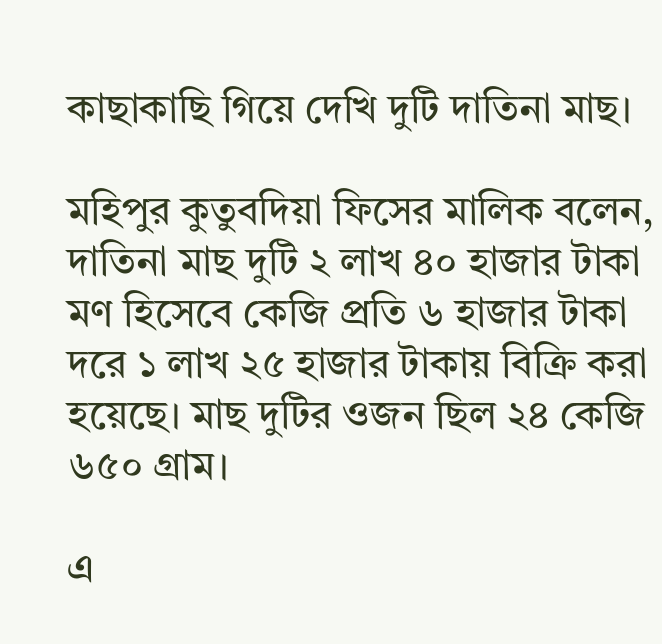কাছাকাছি গিয়ে দেখি দুটি দাতিনা মাছ।

মহিপুর কুতুবদিয়া ফিসের মালিক বলেন, দাতিনা মাছ দুটি ২ লাখ ৪০ হাজার টাকা মণ হিসেবে কেজি প্রতি ৬ হাজার টাকা দরে ১ লাখ ২৫ হাজার টাকায় বিক্রি করা হয়েছে। মাছ দুটির ওজন ছিল ২৪ কেজি ৬৫০ গ্রাম।

এ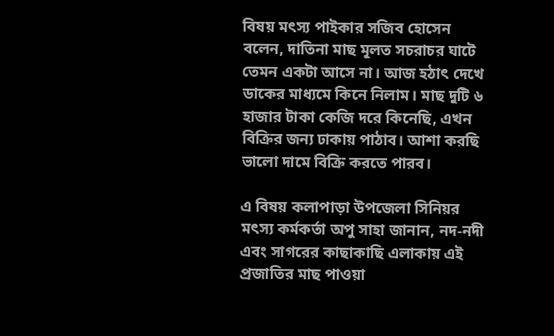বিষয় মৎস্য পাইকার সজিব হোসেন বলেন, দাতিনা মাছ মূলত সচরাচর ঘাটে তেমন একটা আসে না। আজ হঠাৎ দেখে ডাকের মাধ্যমে কিনে নিলাম। মাছ দুটি ৬ হাজার টাকা কেজি দরে কিনেছি, এখন বিক্রির জন্য ঢাকায় পাঠাব। আশা করছি ভালো দামে বিক্রি করতে পারব।

এ বিষয় কলাপাড়া উপজেলা সিনিয়র মৎস্য কর্মকর্তা অপু সাহা জানান, নদ-নদী এবং সাগরের কাছাকাছি এলাকায় এই প্রজা‌তির মাছ পাওয়া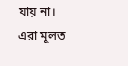যায় না। এরা মূলত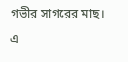গভীর সাগরের মাছ। এ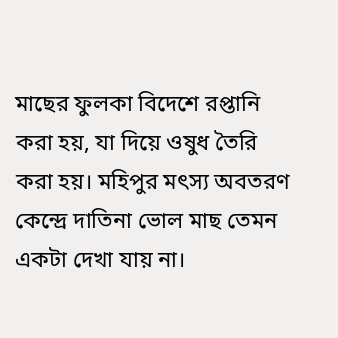মা‌ছের ফুলকা বিদেশে রপ্তানি করা হয়, যা দি‌য়ে ওষুধ তৈ‌রি করা হয়। মহিপুর মৎস্য অবতরণ কেন্দ্রে দাতিনা ভোল মাছ তেমন একটা দেখা যায় না।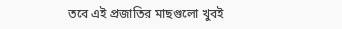তবে এই প্রজাতির মাছগুলো খুবই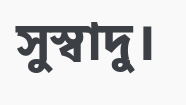সুস্বাদু।